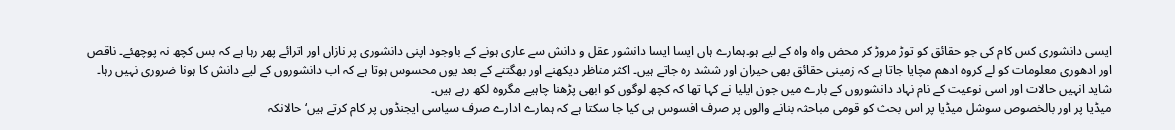ایسی دانشوری کس کام کی جو حقائق کو توڑ مروڑ کر محض واہ واہ کے لیے ہو۔ہمارے ہاں ایسا ایسا دانشور عقل و دانش سے عاری ہونے کے باوجود اپنی دانشوری پر نازاں اور اترائے پھر رہا ہے کہ بس کچھ نہ پوچھئے۔ ناقص اور ادھوری معلومات کو لے کروہ ادھم مچایا جاتا ہے کہ زمینی حقائق بھی حیران اور ششد رہ جاتے ہیں۔ اکثر مناظر دیکھنے اور بھگتنے کے بعد یوں محسوس ہوتا ہے کہ اب دانشوروں کے لیے دانش کا ہونا ضروری نہیں رہا۔ شاید انہیں حالات اور اسی نوعیت کے نام نہاد دانشوروں کے بارے میں جون ایلیا نے کہا تھا کہ کچھ لوگوں کو ابھی پڑھنا چاہیے مگروہ لکھ رہے ہیں۔
میڈیا پر اور بالخصوص سوشل میڈیا پر اس بحث کو قومی مباحثہ بنانے والوں پر صرف افسوس ہی کیا جا سکتا ہے کہ ہمارے ادارے صرف سیاسی ایجنڈوں پر کام کرتے ہیں‘حالانکہ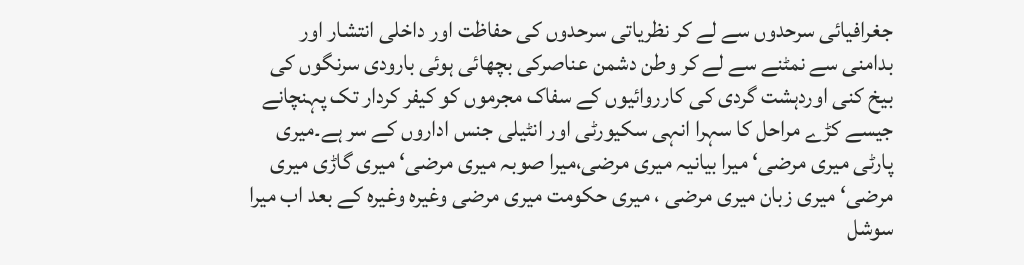جغرافیائی سرحدوں سے لے کر نظریاتی سرحدوں کی حفاظت اور داخلی انتشار اور بدامنی سے نمٹنے سے لے کر وطن دشمن عناصرکی بچھائی ہوئی بارودی سرنگوں کی بیخ کنی اوردہشت گردی کی کارروائیوں کے سفاک مجرموں کو کیفر کردار تک پہنچانے جیسے کڑے مراحل کا سہرا انہی سکیورٹی اور انٹیلی جنس اداروں کے سر ہے۔میری پارٹی میری مرضی‘ میرا بیانیہ میری مرضی،میرا صوبہ میری مرضی‘ میری گاڑی میری مرضی‘ میری زبان میری مرضی ، میری حکومت میری مرضی وغیرہ وغیرہ کے بعد اب میرا سوشل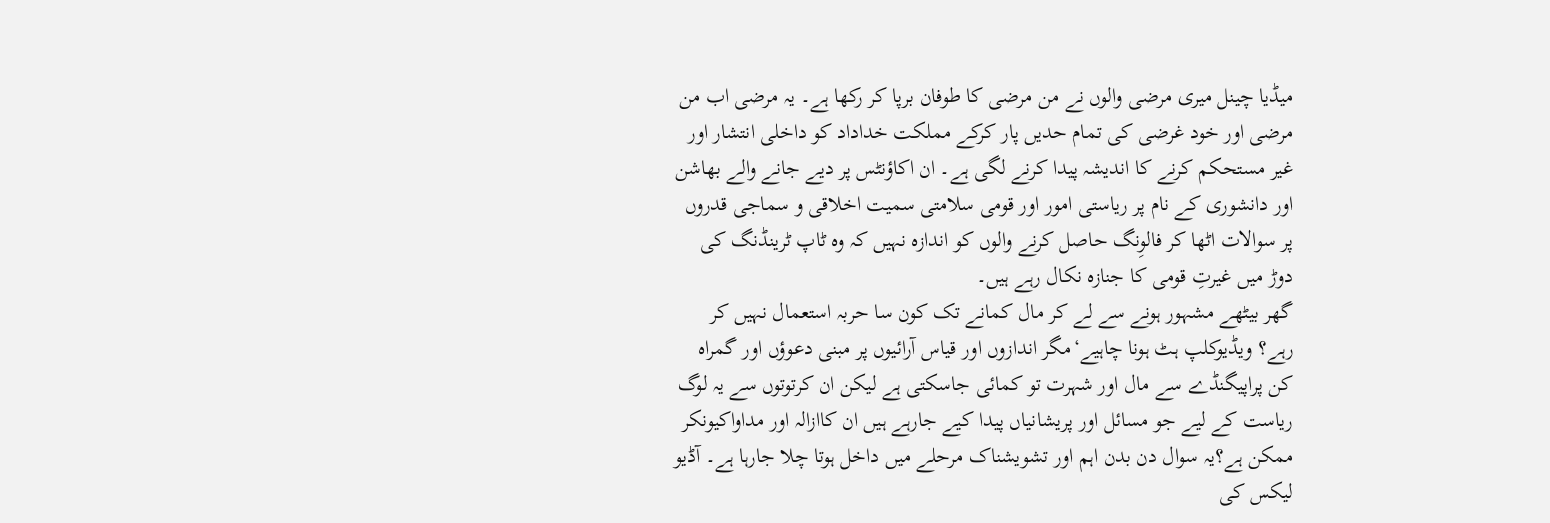میڈیا چینل میری مرضی والوں نے من مرضی کا طوفان برپا کر رکھا ہے۔ یہ مرضی اب من مرضی اور خود غرضی کی تمام حدیں پار کرکے مملکت خداداد کو داخلی انتشار اور غیر مستحکم کرنے کا اندیشہ پیدا کرنے لگی ہے۔ ان اکاؤنٹس پر دیے جانے والے بھاشن اور دانشوری کے نام پر ریاستی امور اور قومی سلامتی سمیت اخلاقی و سماجی قدروں پر سوالات اٹھا کر فالوِنگ حاصل کرنے والوں کو اندازہ نہیں کہ وہ ٹاپ ٹرینڈنگ کی دوڑ میں غیرتِ قومی کا جنازہ نکال رہے ہیں۔
گھر بیٹھے مشہور ہونے سے لے کر مال کمانے تک کون سا حربہ استعمال نہیں کر رہے؟ ویڈیوکلپ ہٹ ہونا چاہیے‘مگر اندازوں اور قیاس آرائیوں پر مبنی دعوؤں اور گمراہ کن پراپیگنڈے سے مال اور شہرت تو کمائی جاسکتی ہے لیکن ان کرتوتوں سے یہ لوگ ریاست کے لیے جو مسائل اور پریشانیاں پیدا کیے جارہے ہیں ان کاازالہ اور مداواکیونکر ممکن ہے؟یہ سوال دن بدن اہم اور تشویشناک مرحلے میں داخل ہوتا چلا جارہا ہے۔ آڈیو لیکس کی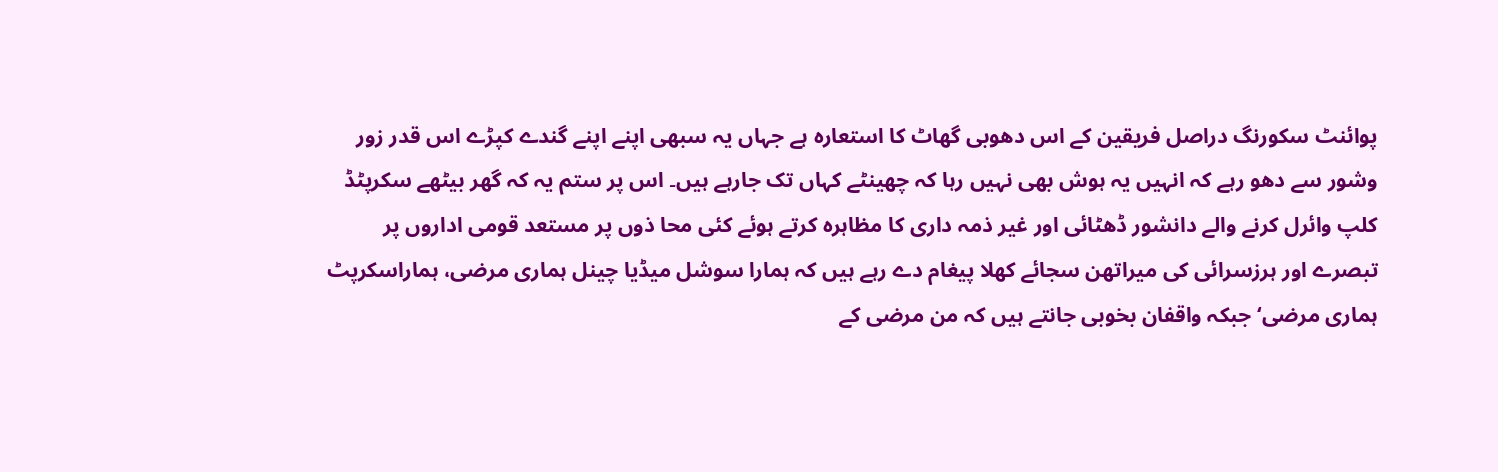پوائنٹ سکورنگ دراصل فریقین کے اس دھوبی گھاٹ کا استعارہ ہے جہاں یہ سبھی اپنے اپنے گندے کپڑے اس قدر زور وشور سے دھو رہے کہ انہیں یہ ہوش بھی نہیں رہا کہ چھینٹے کہاں تک جارہے ہیں۔ اس پر ستم یہ کہ گھر بیٹھے سکرپٹڈ کلپ وائرل کرنے والے دانشور ڈھٹائی اور غیر ذمہ داری کا مظاہرہ کرتے ہوئے کئی محا ذوں پر مستعد قومی اداروں پر تبصرے اور ہرزسرائی کی میراتھن سجائے کھلا پیغام دے رہے ہیں کہ ہمارا سوشل میڈیا چینل ہماری مرضی، ہماراسکرپٹ ہماری مرضی‘جبکہ واقفان بخوبی جانتے ہیں کہ من مرضی کے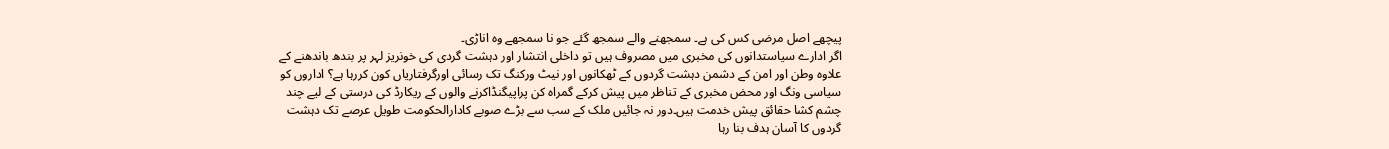پیچھے اصل مرضی کس کی ہے۔ سمجھنے والے سمجھ گئے جو نا سمجھے وہ اناڑی۔
اگر ادارے سیاستدانوں کی مخبری میں مصروف ہیں تو داخلی انتشار اور دہشت گردی کی خونریز لہر پر بندھ باندھنے کے علاوہ وطن اور امن کے دشمن دہشت گردوں کے ٹھکانوں اور نیٹ ورکنگ تک رسائی اورگرفتاریاں کون کررہا ہے؟ اداروں کو سیاسی ونگ اور محض مخبری کے تناظر میں پیش کرکے گمراہ کن پراپیگنڈاکرنے والوں کے ریکارڈ کی درستی کے لیے چند چشم کشا حقائق پیش خدمت ہیں۔دور نہ جائیں ملک کے سب سے بڑے صوبے کادارالحکومت طویل عرصے تک دہشت گردوں کا آسان ہدف بنا رہا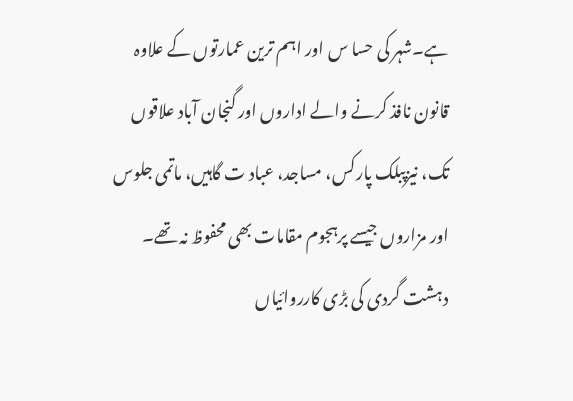ہے۔شہر کی حسا س اور اہم ترین عمارتوں کے علاوہ قانون نافذ کرنے والے اداروں اور گنجان آباد علاقوں تک، نیزپبلک پارکس، مساجد، عباد ت گاہیں، ماتمی جلوس اور مزاروں جیسے پرہجوم مقامات بھی محفوظ نہ تھے۔ دہشت گردی کی بڑی کارروائیاں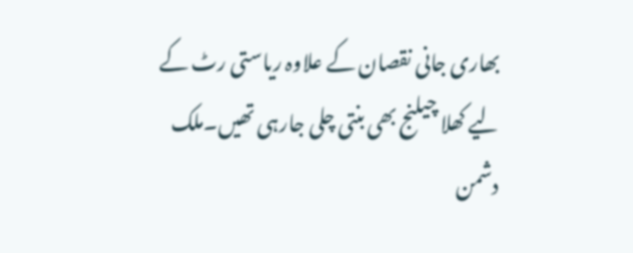بھاری جانی نقصان کے علاوہ ریاستی رٹ کے لیے کھلا چیلنج بھی بنتی چلی جارہی تھیں۔ملک دشمن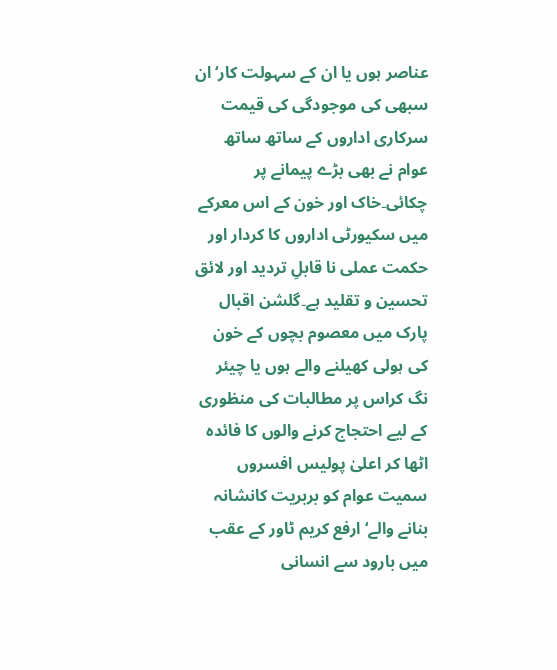عناصر ہوں یا ان کے سہولت کار‘ان سبھی کی موجودگی کی قیمت سرکاری اداروں کے ساتھ ساتھ عوام نے بھی بڑے پیمانے پر چکائی۔خاک اور خون کے اس معرکے میں سکیورٹی اداروں کا کردار اور حکمت عملی نا قابلِ تردید اور لائق تحسین و تقلید ہے۔گلشن اقبال پارک میں معصوم بچوں کے خون کی ہولی کھیلنے والے ہوں یا چیئر نگ کراس پر مطالبات کی منظوری کے لیے احتجاج کرنے والوں کا فائدہ اٹھا کر اعلیٰ پولیس افسروں سمیت عوام کو بربریت کانشانہ بنانے والے‘ارفع کریم ٹاور کے عقب میں بارود سے انسانی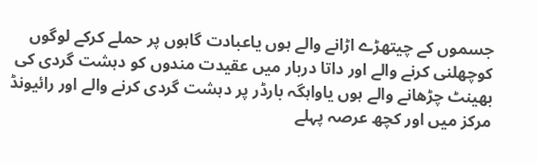جسموں کے چیتھڑے اڑانے والے ہوں یاعبادت گاہوں پر حملے کرکے لوگوں کوچھلنی کرنے والے اور داتا دربار میں عقیدت مندوں کو دہشت گردی کی بھینٹ چڑھانے والے ہوں یاواہگہ بارڈر پر دہشت گردی کرنے والے اور رائیونڈ مرکز میں اور کچھ عرصہ پہلے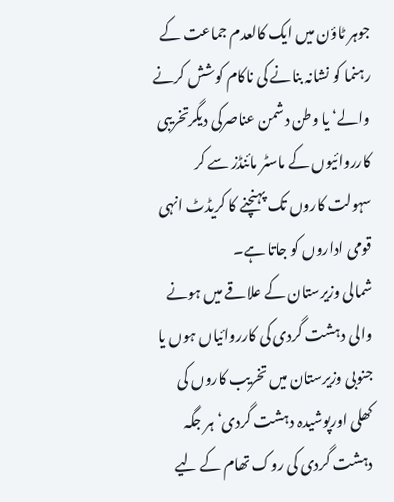جوہر ٹاؤن میں ایک کالعدم جماعت کے رہنما کو نشانہ بنانے کی ناکام کوشش کرنے والے‘ یا وطن دشمن عناصرکی دیگرتخریبی کارروائیوں کے ماسٹر مائنڈز سے کر سہولت کاروں تک پہنچنے کا کریڈٹ انہی قومی اداروں کو جاتا ہے۔
شمالی وزیرستان کے علاقے میں ہونے والی دہشت گردی کی کارروائیاں ہوں یا جنوبی وزیرستان میں تخریب کاروں کی کھلی اورپوشیدہ دہشت گردی‘ہر جگہ دہشت گردی کی روک تھام کے لیے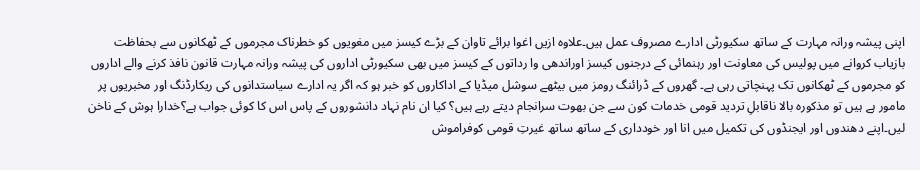اپنی پیشہ ورانہ مہارت کے ساتھ سکیورٹی ادارے مصروف عمل ہیں۔علاوہ ازیں اغوا برائے تاوان کے بڑے کیسز میں مغویوں کو خطرناک مجرموں کے ٹھکانوں سے بحفاظت بازیاب کروانے میں پولیس کی معاونت اور رہنمائی کے درجنوں کیسز اوراندھی وا رداتوں کے کیسز میں بھی سکیورٹی اداروں کی پیشہ ورانہ مہارت قانون نافذ کرنے والے اداروں کو مجرموں کے ٹھکانوں تک پہنچاتی رہی ہے۔ گھروں کے ڈرائنگ رومز میں بیٹھے سوشل میڈیا کے اداکاروں کو خبر ہو کہ اگر یہ ادارے سیاستدانوں کی ریکارڈنگ اور مخبریوں پر مامور ہے ہیں تو مذکورہ بالا ناقابلِ تردید قومی خدمات کون سے جن بھوت سرانجام دیتے رہے ہیں؟ کیا ان نام نہاد دانشوروں کے پاس اس کا کوئی جواب ہے؟خدارا ہوش کے ناخن لیں۔اپنے دھندوں اور ایجنڈوں کی تکمیل میں انا اور خودداری کے ساتھ ساتھ غیرتِ قومی کوفراموش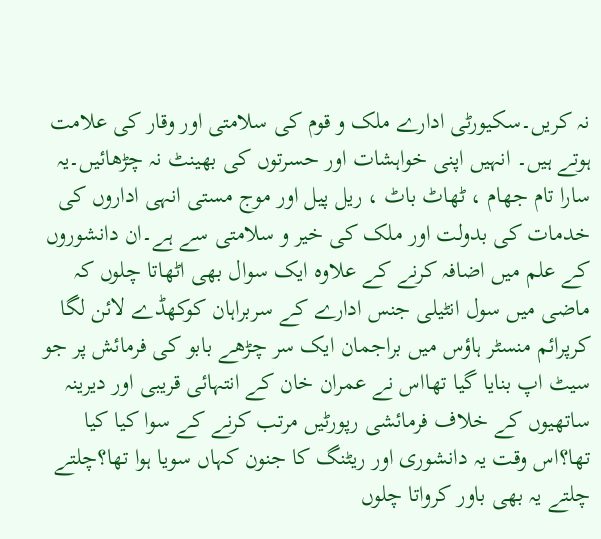نہ کریں۔سکیورٹی ادارے ملک و قوم کی سلامتی اور وقار کی علامت ہوتے ہیں۔ انہیں اپنی خواہشات اور حسرتوں کی بھینٹ نہ چڑھائیں۔یہ سارا تام جھام ، ٹھاٹ باٹ ، ریل پیل اور موج مستی انہی اداروں کی خدمات کی بدولت اور ملک کی خیر و سلامتی سے ہے۔ان دانشوروں کے علم میں اضافہ کرنے کے علاوہ ایک سوال بھی اٹھاتا چلوں کہ ماضی میں سول انٹیلی جنس ادارے کے سربراہان کوکھڈے لائن لگا کرپرائم منسٹر ہاؤس میں براجمان ایک سر چڑھے بابو کی فرمائش پر جو سیٹ اپ بنایا گیا تھااس نے عمران خان کے انتہائی قریبی اور دیرینہ ساتھیوں کے خلاف فرمائشی رپورٹیں مرتب کرنے کے سوا کیا کیا تھا؟اس وقت یہ دانشوری اور ریٹنگ کا جنون کہاں سویا ہوا تھا؟چلتے چلتے یہ بھی باور کرواتا چلوں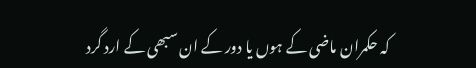کہ حکمران ماضی کے ہوں یا دور کے ان سبھی کے ارد گرد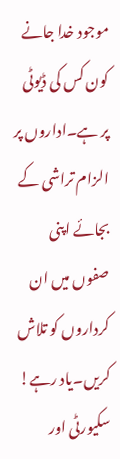موجود خدا جانے کون کس کی ڈیوٹی پر ہے۔اداروں پر الزام تراشی کے بجائے اپنی صفوں میں ان کرداروں کو تلاش کریں۔یاد رہے! سکیورٹی اور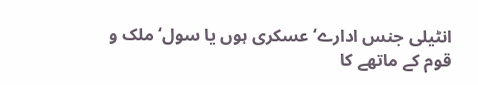انٹیلی جنس ادارے‘ عسکری ہوں یا سول‘ ملک و قوم کے ماتھے کا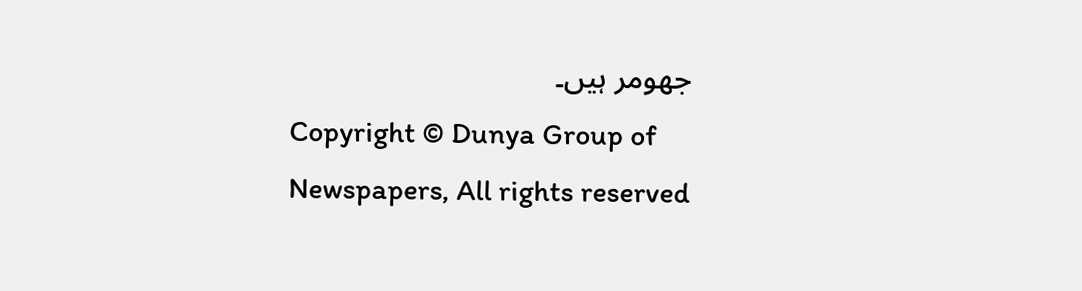جھومر ہیں۔
Copyright © Dunya Group of Newspapers, All rights reserved